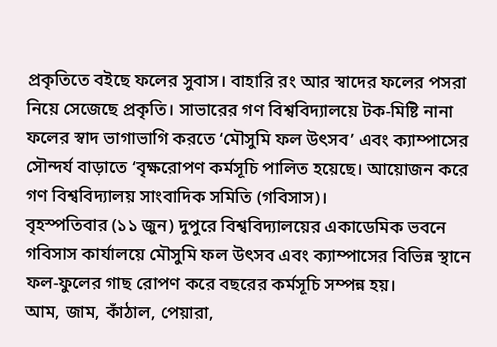প্রকৃতিতে বইছে ফলের সুবাস। বাহারি রং আর স্বাদের ফলের পসরা নিয়ে সেজেছে প্রকৃতি। সাভারের গণ বিশ্ববিদ্যালয়ে টক-মিষ্টি নানা ফলের স্বাদ ভাগাভাগি করতে ‘মৌসুমি ফল উৎসব’ এবং ক্যাম্পাসের সৌন্দর্য বাড়াতে ‘বৃক্ষরোপণ কর্মসূচি পালিত হয়েছে। আয়োজন করে গণ বিশ্ববিদ্যালয় সাংবাদিক সমিতি (গবিসাস)।
বৃহস্পতিবার (১১ জুন) দুপুরে বিশ্ববিদ্যালয়ের একাডেমিক ভবনে গবিসাস কার্যালয়ে মৌসুমি ফল উৎসব এবং ক্যাম্পাসের বিভিন্ন স্থানে ফল-ফুলের গাছ রোপণ করে বছরের কর্মসূচি সম্পন্ন হয়।
আম, জাম, কাঁঠাল, পেয়ারা,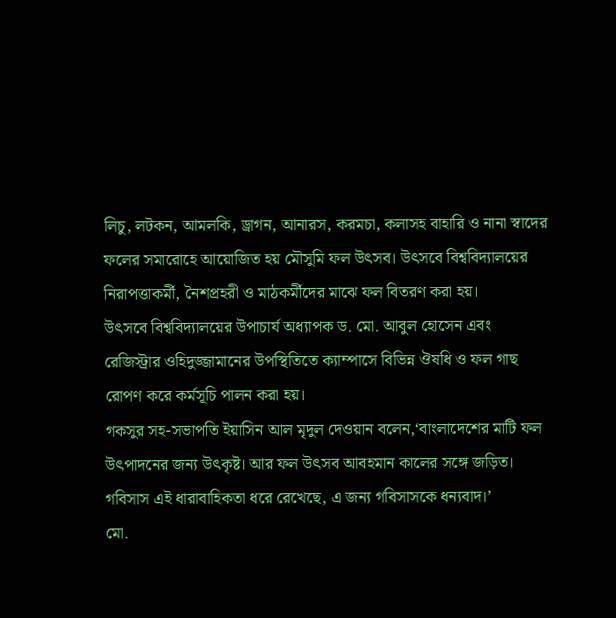লিচু, লটকন, আমলকি, ড্রাগন, আনারস, করমচা, কলাসহ বাহারি ও নানা স্বাদের ফলের সমারোহে আয়োজিত হয় মৌসুমি ফল উৎসব। উৎসবে বিশ্ববিদ্যালয়ের নিরাপত্তাকর্মী, নৈশপ্রহরী ও মাঠকর্মীদের মাঝে ফল বিতরণ করা হয়।
উৎসবে বিশ্ববিদ্যালয়ের উপাচার্য অধ্যাপক ড. মো. আবুল হোসেন এবং রেজিস্ট্রার ওহিদুজ্জামানের উপস্থিতিতে ক্যাম্পাসে বিভিন্ন ঔষধি ও ফল গাছ রোপণ করে কর্মসূচি পালন করা হয়।
গকসুর সহ-সভাপতি ইয়াসিন আল মৃদুল দেওয়ান বলেন,‘বাংলাদেশের মাটি ফল উৎপাদনের জন্য উৎকৃষ্ট। আর ফল উৎসব আবহমান কালের সঙ্গে জড়িত। গবিসাস এই ধারাবাহিকতা ধরে রেখেছে, এ জন্য গবিসাসকে ধন্যবাদ।’
মো.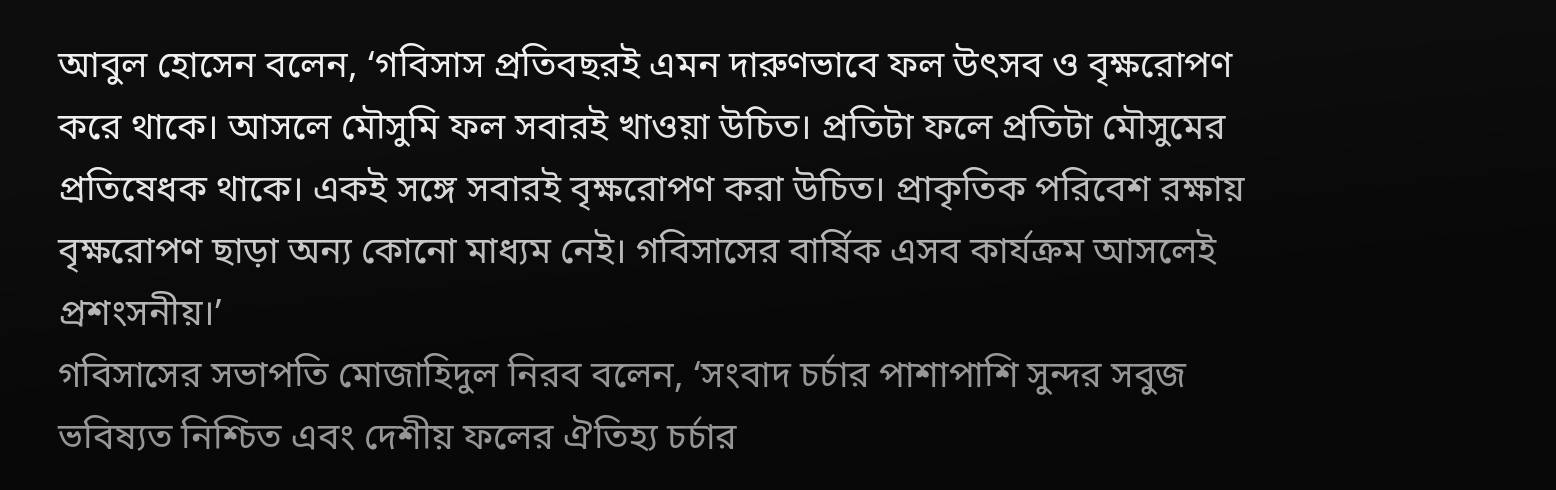আবুল হোসেন বলেন, ‘গবিসাস প্রতিবছরই এমন দারুণভাবে ফল উৎসব ও বৃক্ষরোপণ করে থাকে। আসলে মৌসুমি ফল সবারই খাওয়া উচিত। প্রতিটা ফলে প্রতিটা মৌসুমের প্রতিষেধক থাকে। একই সঙ্গে সবারই বৃক্ষরোপণ করা উচিত। প্রাকৃতিক পরিবেশ রক্ষায় বৃক্ষরোপণ ছাড়া অন্য কোনো মাধ্যম নেই। গবিসাসের বার্ষিক এসব কার্যক্রম আসলেই প্রশংসনীয়।’
গবিসাসের সভাপতি মোজাহিদুল নিরব বলেন, ‘সংবাদ চর্চার পাশাপাশি সুন্দর সবুজ ভবিষ্যত নিশ্চিত এবং দেশীয় ফলের ঐতিহ্য চর্চার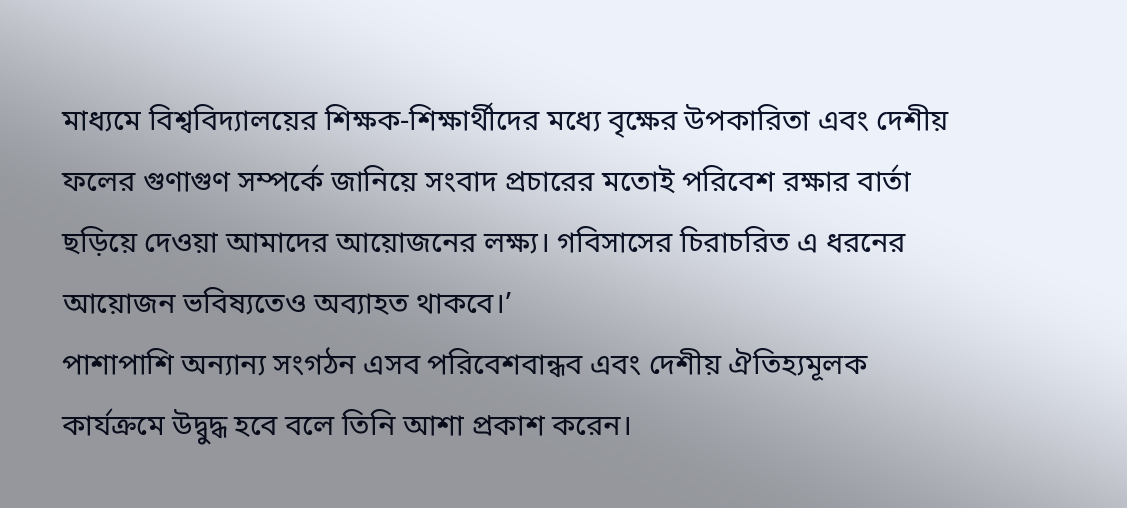মাধ্যমে বিশ্ববিদ্যালয়ের শিক্ষক-শিক্ষার্থীদের মধ্যে বৃক্ষের উপকারিতা এবং দেশীয় ফলের গুণাগুণ সম্পর্কে জানিয়ে সংবাদ প্রচারের মতোই পরিবেশ রক্ষার বার্তা ছড়িয়ে দেওয়া আমাদের আয়োজনের লক্ষ্য। গবিসাসের চিরাচরিত এ ধরনের আয়োজন ভবিষ্যতেও অব্যাহত থাকবে।’
পাশাপাশি অন্যান্য সংগঠন এসব পরিবেশবান্ধব এবং দেশীয় ঐতিহ্যমূলক কার্যক্রমে উদ্বুদ্ধ হবে বলে তিনি আশা প্রকাশ করেন।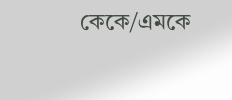কেকে/এমকে